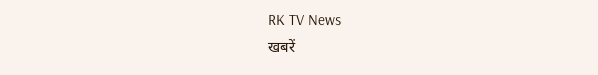RK TV News
खबरें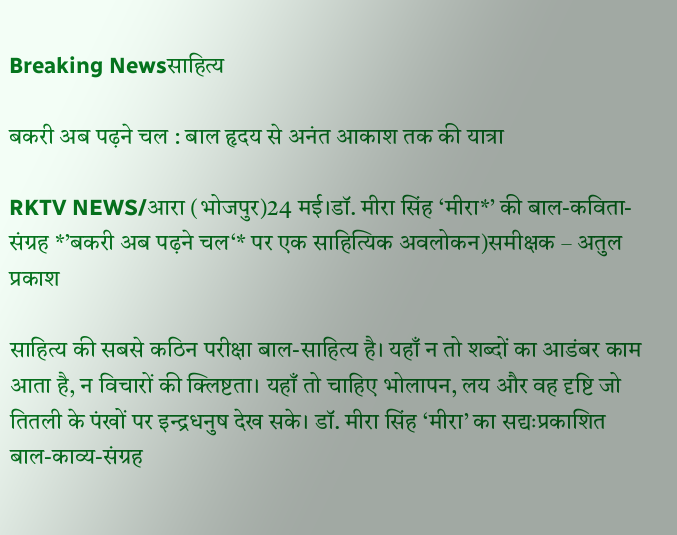Breaking Newsसाहित्य

बकरी अब पढ़ने चल : बाल हृदय से अनंत आकाश तक की यात्रा

RKTV NEWS/आरा (भोजपुर)24 मई।डॉ. मीरा सिंह ‘मीरा*’ की बाल-कविता-संग्रह *’बकरी अब पढ़ने चल‘* पर एक साहित्यिक अवलोकन)समीक्षक – अतुल प्रकाश

साहित्य की सबसे कठिन परीक्षा बाल-साहित्य है। यहाँ न तो शब्दों का आडंबर काम आता है, न विचारों की क्लिष्टता। यहाँ तो चाहिए भोलापन, लय और वह दृष्टि जो तितली के पंखों पर इन्द्रधनुष देख सके। डॉ. मीरा सिंह ‘मीरा’ का सद्यःप्रकाशित बाल-काव्य-संग्रह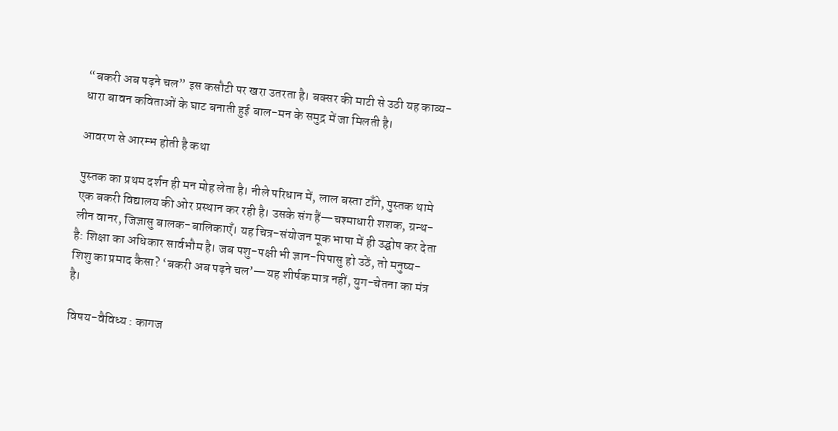“बकरी अब पढ़ने चल” इस कसौटी पर खरा उतरता है। बक्सर की माटी से उठी यह काव्य-धारा बावन कविताओं के घाट बनाती हुई बाल-मन के समुद्र में जा मिलती है।

आवरण से आरम्भ होती है कथा

पुस्तक का प्रथम दर्शन ही मन मोह लेता है। नीले परिधान में, लाल बस्ता टाँगे, पुस्तक थामे एक बकरी विद्यालय की ओर प्रस्थान कर रही है। उसके संग हैं—चश्माधारी शशक, ग्रन्थ-लीन वानर, जिज्ञासु बालक-बालिकाएँ। यह चित्र-संयोजन मूक भाषा में ही उद्घोष कर देता है: शिक्षा का अधिकार सार्वभौम है। जब पशु-पक्षी भी ज्ञान-पिपासु हो उठें, तो मनुष्य-शिशु का प्रमाद कैसा? ‘बकरी अब पढ़ने चल’—यह शीर्षक मात्र नहीं, युग-चेतना का मंत्र है।

विषय-वैविध्य : कागज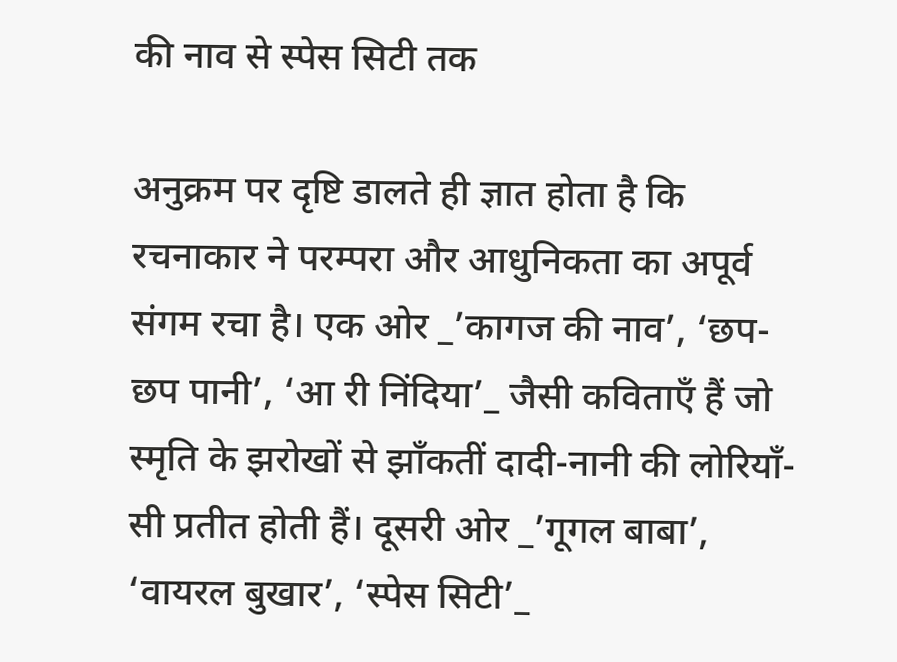की नाव से स्पेस सिटी तक

अनुक्रम पर दृष्टि डालते ही ज्ञात होता है कि रचनाकार ने परम्परा और आधुनिकता का अपूर्व संगम रचा है। एक ओर _’कागज की नाव’, ‘छप-छप पानी’, ‘आ री निंदिया’_ जैसी कविताएँ हैं जो स्मृति के झरोखों से झाँकतीं दादी-नानी की लोरियाँ-सी प्रतीत होती हैं। दूसरी ओर _’गूगल बाबा’, ‘वायरल बुखार’, ‘स्पेस सिटी’_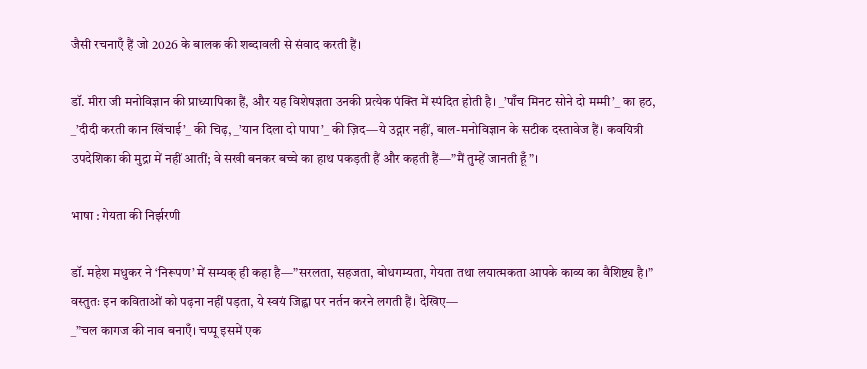जैसी रचनाएँ हैं जो 2026 के बालक की शब्दावली से संवाद करती हैं।

डॉ. मीरा जी मनोविज्ञान की प्राध्यापिका हैं, और यह विशेषज्ञता उनकी प्रत्येक पंक्ति में स्पंदित होती है। _’पाँच मिनट सोने दो मम्मी’_ का हठ, _’दीदी करती कान खिंचाई’_ की चिढ़, _’यान दिला दो पापा’_ की ज़िद—ये उद्गार नहीं, बाल-मनोविज्ञान के सटीक दस्तावेज हैं। कवयित्री उपदेशिका की मुद्रा में नहीं आतीं; वे सखी बनकर बच्चे का हाथ पकड़ती हैं और कहती हैं—”मैं तुम्हें जानती हूँ”।

भाषा : गेयता की निर्झरणी

डॉ. महेश मधुकर ने ‘निरूपण’ में सम्यक् ही कहा है—”सरलता, सहजता, बोधगम्यता, गेयता तथा लयात्मकता आपके काव्य का वैशिष्ट्य है।” वस्तुतः इन कविताओं को पढ़ना नहीं पड़ता, ये स्वयं जिह्वा पर नर्तन करने लगती हैं। देखिए—
_”चल कागज की नाव बनाएँ। चप्पू इसमें एक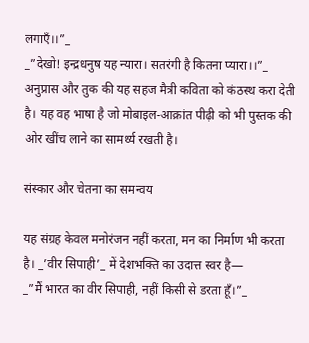लगाएँ।।”_
_”देखो! इन्द्रधनुष यह न्यारा। सतरंगी है कितना प्यारा।।”_
अनुप्रास और तुक की यह सहज मैत्री कविता को कंठस्थ करा देती है। यह वह भाषा है जो मोबाइल-आक्रांत पीढ़ी को भी पुस्तक की ओर खींच लाने का सामर्थ्य रखती है।

संस्कार और चेतना का समन्वय

यह संग्रह केवल मनोरंजन नहीं करता, मन का निर्माण भी करता है। _’वीर सिपाही’_ में देशभक्ति का उदात्त स्वर है—
_”मैं भारत का वीर सिपाही, नहीं किसी से डरता हूँ।”_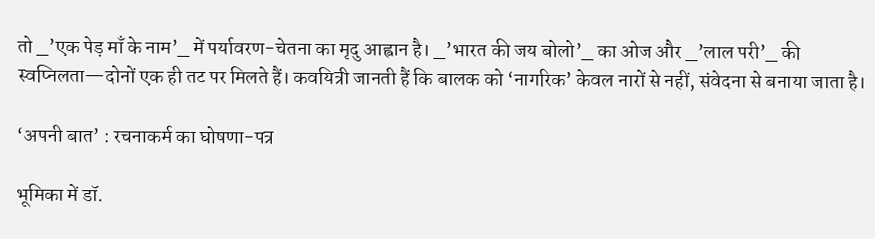तो _’एक पेड़ माँ के नाम’_ में पर्यावरण-चेतना का मृदु आह्वान है। _’भारत की जय बोलो’_ का ओज और _’लाल परी’_ की स्वप्निलता—दोनों एक ही तट पर मिलते हैं। कवयित्री जानती हैं कि बालक को ‘नागरिक’ केवल नारों से नहीं, संवेदना से बनाया जाता है।

‘अपनी बात’ : रचनाकर्म का घोषणा-पत्र

भूमिका में डॉ.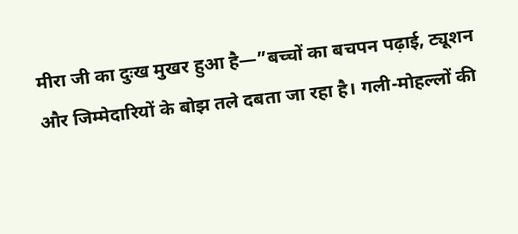मीरा जी का दुःख मुखर हुआ है—”बच्चों का बचपन पढ़ाई, ट्यूशन और जिम्मेदारियों के बोझ तले दबता जा रहा है। गली-मोहल्लों की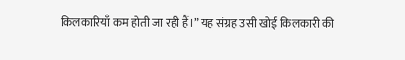किलकारियाँ कम होती जा रही हैं।” यह संग्रह उसी खोई किलकारी की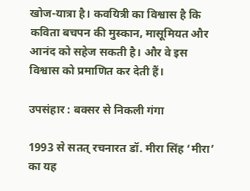खोज-यात्रा है। कवयित्री का विश्वास है कि कविता बचपन की मुस्कान, मासूमियत और आनंद को सहेज सकती है। और वे इस विश्वास को प्रमाणित कर देती हैं।

उपसंहार : बक्सर से निकली गंगा

1993 से सतत् रचनारत डॉ. मीरा सिंह ‘मीरा’ का यह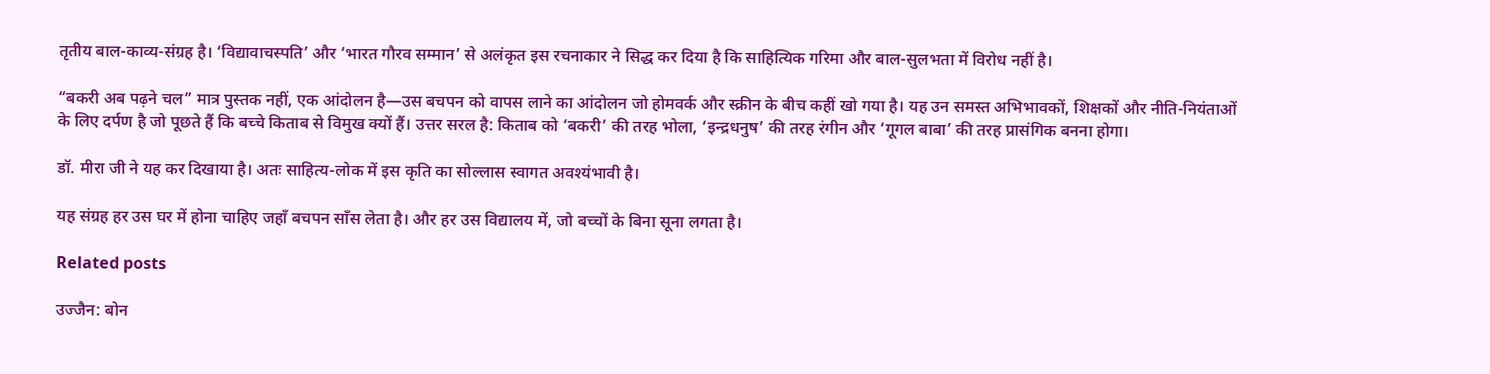तृतीय बाल-काव्य-संग्रह है। ‘विद्यावाचस्पति’ और ‘भारत गौरव सम्मान’ से अलंकृत इस रचनाकार ने सिद्ध कर दिया है कि साहित्यिक गरिमा और बाल-सुलभता में विरोध नहीं है।

“बकरी अब पढ़ने चल” मात्र पुस्तक नहीं, एक आंदोलन है—उस बचपन को वापस लाने का आंदोलन जो होमवर्क और स्क्रीन के बीच कहीं खो गया है। यह उन समस्त अभिभावकों, शिक्षकों और नीति-नियंताओं के लिए दर्पण है जो पूछते हैं कि बच्चे किताब से विमुख क्यों हैं। उत्तर सरल है: किताब को ‘बकरी’ की तरह भोला, ‘इन्द्रधनुष’ की तरह रंगीन और ‘गूगल बाबा’ की तरह प्रासंगिक बनना होगा।

डॉ. मीरा जी ने यह कर दिखाया है। अतः साहित्य-लोक में इस कृति का सोल्लास स्वागत अवश्यंभावी है।

यह संग्रह हर उस घर में होना चाहिए जहाँ बचपन साँस लेता है। और हर उस विद्यालय में, जो बच्चों के बिना सूना लगता है।

Related posts

उज्जैन: बोन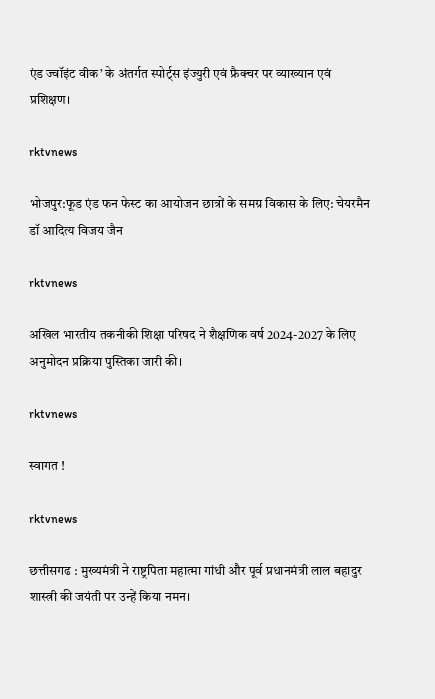एंड ज्वॉइंट वीक’ के अंतर्गत स्पोर्ट्स इंज्युरी एवं फ्रैक्चर पर व्याख्यान एवं प्रशिक्षण।

rktvnews

भोजपुर:फूड एंड फन फेस्ट का आयोजन छात्रों के समग्र विकास के लिए: चेयरमैन डॉ आदित्य विजय जैन

rktvnews

अखिल भारतीय तकनीकी शिक्षा परिषद ने शैक्षणिक वर्ष 2024-2027 के लिए अनुमोदन प्रक्रिया पुस्तिका जारी की।

rktvnews

स्वागत !

rktvnews

छत्तीसगढ : मुख्यमंत्री ने राष्ट्रपिता महात्मा गांधी और पूर्व प्रधानमंत्री लाल बहादुर शास्त्री की जयंती पर उन्हें किया नमन।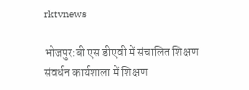rktvnews

भोजपुर:बी एस डीएवी में संचालित शिक्षण संवर्धन कार्यशाला में शिक्षण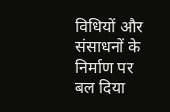विधियों और संसाधनों के निर्माण पर बल दिया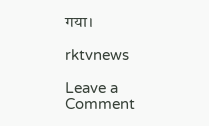गया।

rktvnews

Leave a Comment